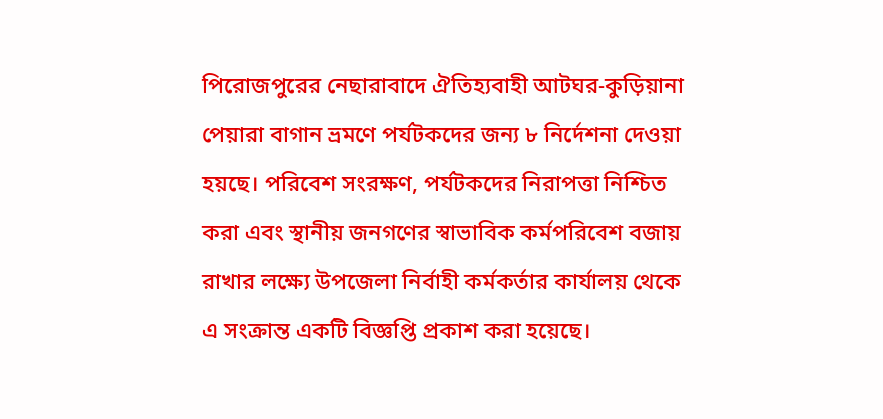পিরোজপুরের নেছারাবাদে ঐতিহ্যবাহী আটঘর-কুড়িয়ানা পেয়ারা বাগান ভ্রমণে পর্যটকদের জন্য ৮ নির্দেশনা দেওয়া হয়ছে। পরিবেশ সংরক্ষণ, পর্যটকদের নিরাপত্তা নিশ্চিত করা এবং স্থানীয় জনগণের স্বাভাবিক কর্মপরিবেশ বজায় রাখার লক্ষ্যে উপজেলা নির্বাহী কর্মকর্তার কার্যালয় থেকে এ সংক্রান্ত একটি বিজ্ঞপ্তি প্রকাশ করা হয়েছে।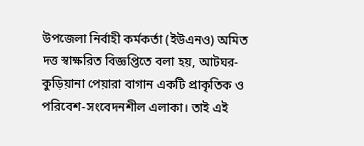উপজেলা নির্বাহী কর্মকর্তা (ইউএনও) অমিত দত্ত স্বাক্ষরিত বিজ্ঞপ্তিতে বলা হয়, আটঘর-কুড়িয়ানা পেয়ারা বাগান একটি প্রাকৃতিক ও পরিবেশ-সংবেদনশীল এলাকা। তাই এই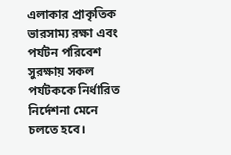এলাকার প্রাকৃতিক ভারসাম্য রক্ষা এবং পর্যটন পরিবেশ সুরক্ষায় সকল পর্যটককে নির্ধারিত নির্দেশনা মেনে চলতে হবে।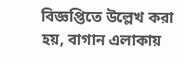বিজ্ঞপ্তিতে উল্লেখ করা হয়, বাগান এলাকায়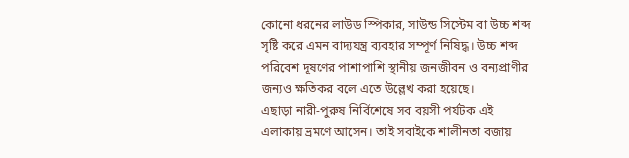কোনো ধরনের লাউড স্পিকার, সাউন্ড সিস্টেম বা উচ্চ শব্দ সৃষ্টি করে এমন বাদ্যযন্ত্র ব্যবহার সম্পূর্ণ নিষিদ্ধ। উচ্চ শব্দ পরিবেশ দূষণের পাশাপাশি স্থানীয় জনজীবন ও বন্যপ্রাণীর জন্যও ক্ষতিকর বলে এতে উল্লেখ করা হয়েছে।
এছাড়া নারী-পুরুষ নির্বিশেষে সব বয়সী পর্যটক এই এলাকায় ভ্রমণে আসেন। তাই সবাইকে শালীনতা বজায়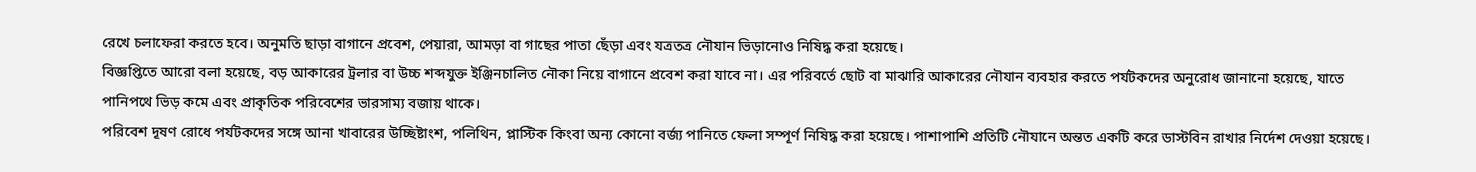রেখে চলাফেরা করতে হবে। অনুমতি ছাড়া বাগানে প্রবেশ, পেয়ারা, আমড়া বা গাছের পাতা ছেঁড়া এবং যত্রতত্র নৌযান ভিড়ানোও নিষিদ্ধ করা হয়েছে।
বিজ্ঞপ্তিতে আরো বলা হয়েছে, বড় আকারের ট্রলার বা উচ্চ শব্দযুক্ত ইঞ্জিনচালিত নৌকা নিয়ে বাগানে প্রবেশ করা যাবে না। এর পরিবর্তে ছোট বা মাঝারি আকারের নৌযান ব্যবহার করতে পর্যটকদের অনুরোধ জানানো হয়েছে, যাতে পানিপথে ভিড় কমে এবং প্রাকৃতিক পরিবেশের ভারসাম্য বজায় থাকে।
পরিবেশ দূষণ রোধে পর্যটকদের সঙ্গে আনা খাবারের উচ্ছিষ্টাংশ, পলিথিন, প্লাস্টিক কিংবা অন্য কোনো বর্জ্য পানিতে ফেলা সম্পূর্ণ নিষিদ্ধ করা হয়েছে। পাশাপাশি প্রতিটি নৌযানে অন্তত একটি করে ডাস্টবিন রাখার নির্দেশ দেওয়া হয়েছে।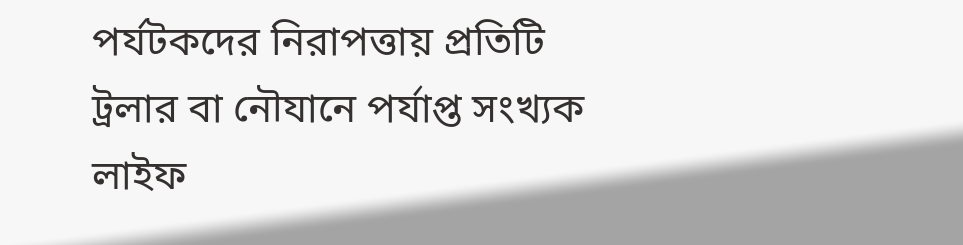পর্যটকদের নিরাপত্তায় প্রতিটি ট্রলার বা নৌযানে পর্যাপ্ত সংখ্যক লাইফ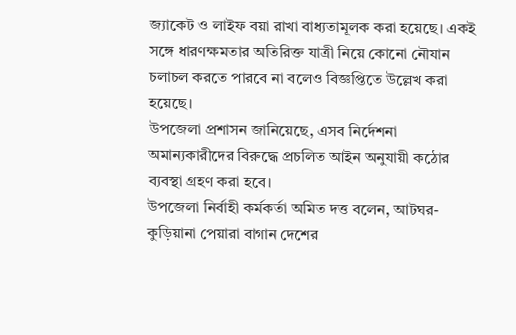জ্যাকেট ও লাইফ বয়া রাখা বাধ্যতামূলক করা হয়েছে। একই সঙ্গে ধারণক্ষমতার অতিরিক্ত যাত্রী নিয়ে কোনো নৌযান চলাচল করতে পারবে না বলেও বিজ্ঞপ্তিতে উল্লেখ করা হয়েছে।
উপজেলা প্রশাসন জানিয়েছে, এসব নির্দেশনা অমান্যকারীদের বিরুদ্ধে প্রচলিত আইন অনুযায়ী কঠোর ব্যবস্থা গ্রহণ করা হবে।
উপজেলা নির্বাহী কর্মকর্তা অমিত দত্ত বলেন, আটঘর-কুড়িয়ানা পেয়ারা বাগান দেশের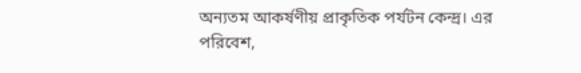অন্যতম আকর্ষণীয় প্রাকৃতিক পর্যটন কেন্দ্র। এর পরিবেশ,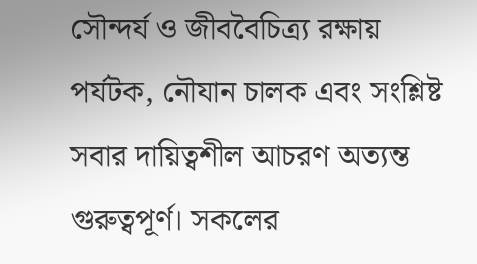সৌন্দর্য ও জীববৈচিত্র্য রক্ষায় পর্যটক, নৌযান চালক এবং সংশ্লিষ্ট সবার দায়িত্বশীল আচরণ অত্যন্ত গুরুত্বপূর্ণ। সকলের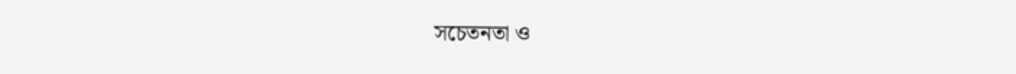সচেতনতা ও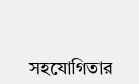সহযোগিতার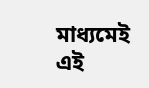মাধ্যমেই এই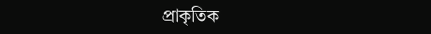প্রাকৃতিক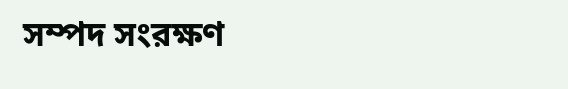সম্পদ সংরক্ষণ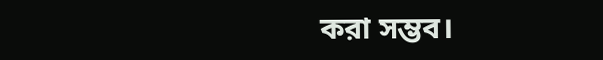করা সম্ভব।